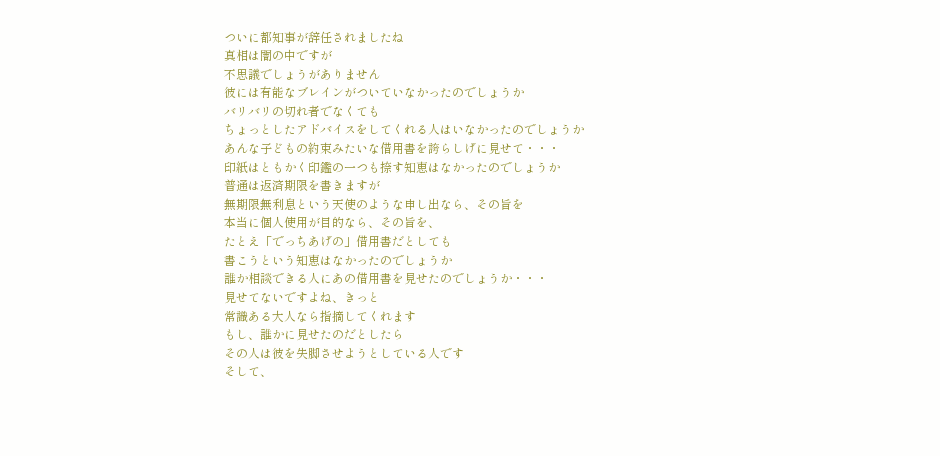ついに都知事が辞任されましたね
真相は闇の中ですが
不思議でしょうがありません
彼には有能なブレインがついていなかったのでしょうか
バリバリの切れ者でなくても
ちょっとしたアドバイスをしてくれる人はいなかったのでしょうか
あんな子どもの約束みたいな借用書を誇らしげに見せて・・・
印紙はともかく印鑑の一つも捺す知恵はなかったのでしょうか
普通は返済期限を書きますが
無期限無利息という天使のような申し出なら、その旨を
本当に個人使用が目的なら、その旨を、
たとえ「でっちあげの」借用書だとしても
書こうという知恵はなかったのでしょうか
誰か相談できる人にあの借用書を見せたのでしょうか・・・
見せてないですよね、きっと
常識ある大人なら指摘してくれます
もし、誰かに見せたのだとしたら
その人は彼を失脚させようとしている人です
そして、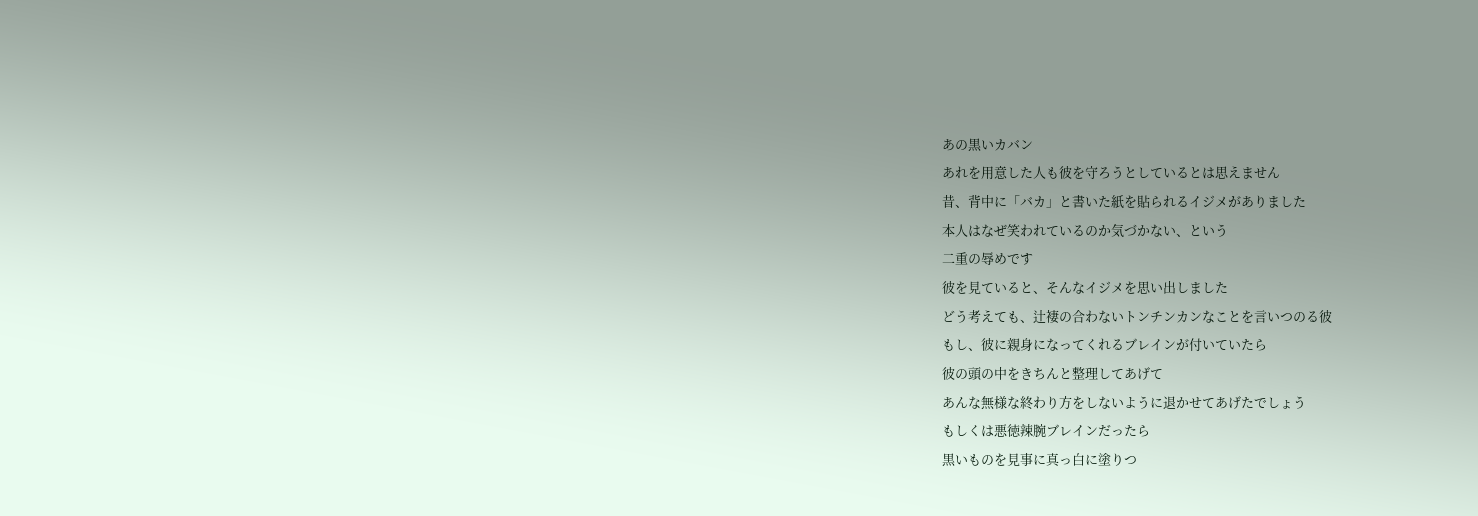あの黒いカバン
あれを用意した人も彼を守ろうとしているとは思えません
昔、背中に「バカ」と書いた紙を貼られるイジメがありました
本人はなぜ笑われているのか気づかない、という
二重の辱めです
彼を見ていると、そんなイジメを思い出しました
どう考えても、辻褄の合わないトンチンカンなことを言いつのる彼
もし、彼に親身になってくれるブレインが付いていたら
彼の頭の中をきちんと整理してあげて
あんな無様な終わり方をしないように退かせてあげたでしょう
もしくは悪徳辣腕ブレインだったら
黒いものを見事に真っ白に塗りつ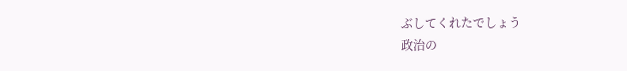ぶしてくれたでしょう
政治の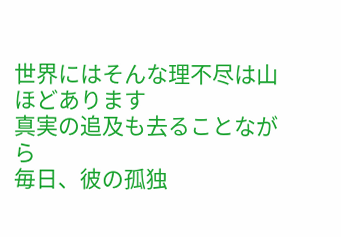世界にはそんな理不尽は山ほどあります
真実の追及も去ることながら
毎日、彼の孤独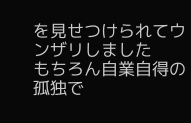を見せつけられてウンザリしました
もちろん自業自得の孤独で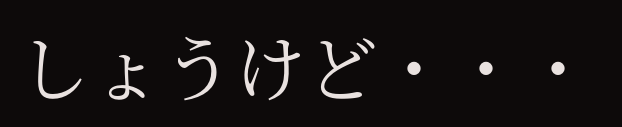しょうけど・・・